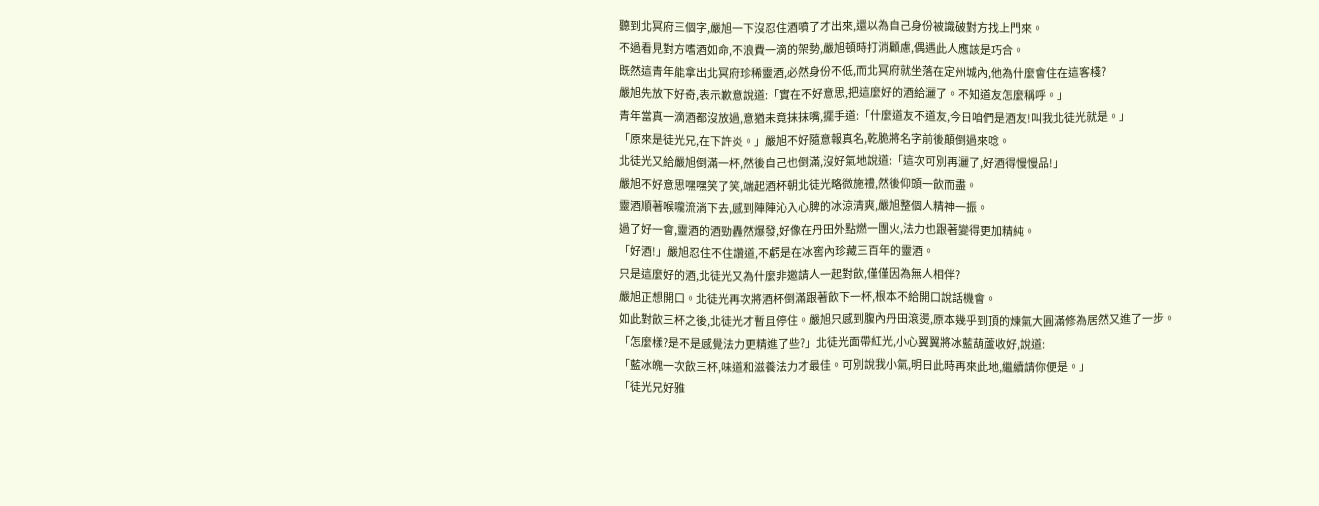聽到北冥府三個字,嚴旭一下沒忍住酒噴了才出來,還以為自己身份被識破對方找上門來。
不過看見對方嗜酒如命,不浪費一滴的架勢,嚴旭頓時打消顧慮,偶遇此人應該是巧合。
既然這青年能拿出北冥府珍稀靈酒,必然身份不低,而北冥府就坐落在定州城內,他為什麼會住在這客棧?
嚴旭先放下好奇,表示歉意說道:「實在不好意思,把這麼好的酒給灑了。不知道友怎麼稱呼。」
青年當真一滴酒都沒放過,意猶未竟抹抹嘴,擺手道:「什麼道友不道友,今日咱們是酒友!叫我北徒光就是。」
「原來是徒光兄,在下許炎。」嚴旭不好隨意報真名,乾脆將名字前後顛倒過來唸。
北徒光又給嚴旭倒滿一杯,然後自己也倒滿,沒好氣地說道:「這次可別再灑了,好酒得慢慢品!」
嚴旭不好意思嘿嘿笑了笑,端起酒杯朝北徒光略微施禮,然後仰頭一飲而盡。
靈酒順著喉嚨流淌下去,感到陣陣沁入心脾的冰涼清爽,嚴旭整個人精神一振。
過了好一會,靈酒的酒勁轟然爆發,好像在丹田外點燃一團火,法力也跟著變得更加精純。
「好酒!」嚴旭忍住不住讚道,不虧是在冰窖內珍藏三百年的靈酒。
只是這麼好的酒,北徒光又為什麼非邀請人一起對飲,僅僅因為無人相伴?
嚴旭正想開口。北徒光再次將酒杯倒滿跟著飲下一杯,根本不給開口說話機會。
如此對飲三杯之後,北徒光才暫且停住。嚴旭只感到腹內丹田滾燙,原本幾乎到頂的煉氣大圓滿修為居然又進了一步。
「怎麼樣?是不是感覺法力更精進了些?」北徒光面帶紅光,小心翼翼將冰藍葫蘆收好,說道:
「藍冰魄一次飲三杯,味道和滋養法力才最佳。可別說我小氣,明日此時再來此地,繼續請你便是。」
「徒光兄好雅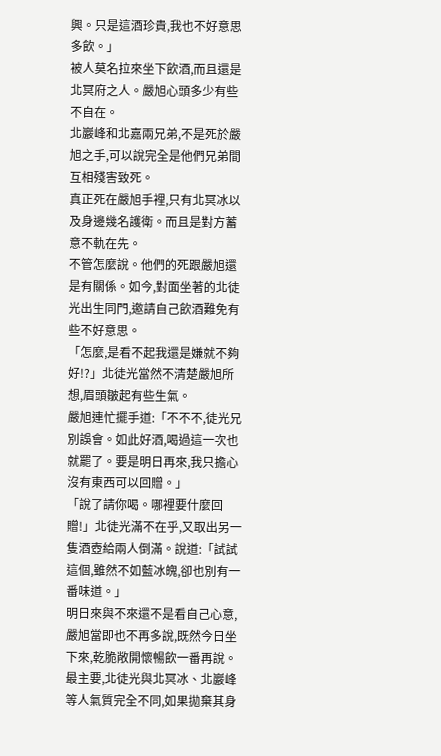興。只是這酒珍貴,我也不好意思多飲。」
被人莫名拉來坐下飲酒,而且還是北冥府之人。嚴旭心頭多少有些不自在。
北巖峰和北嘉兩兄弟,不是死於嚴旭之手,可以說完全是他們兄弟間互相殘害致死。
真正死在嚴旭手裡,只有北冥冰以及身邊幾名護衛。而且是對方蓄意不軌在先。
不管怎麼說。他們的死跟嚴旭還是有關係。如今,對面坐著的北徒光出生同門,邀請自己飲酒難免有些不好意思。
「怎麼,是看不起我還是嫌就不夠好!?」北徒光當然不清楚嚴旭所想,眉頭皺起有些生氣。
嚴旭連忙擺手道:「不不不,徒光兄別誤會。如此好酒,喝過這一次也就罷了。要是明日再來,我只擔心沒有東西可以回贈。」
「說了請你喝。哪裡要什麼回贈!」北徒光滿不在乎,又取出另一隻酒壺給兩人倒滿。說道:「試試這個,雖然不如藍冰魄,卻也別有一番味道。」
明日來與不來還不是看自己心意,嚴旭當即也不再多說,既然今日坐下來,乾脆敞開懷暢飲一番再說。
最主要,北徒光與北冥冰、北巖峰等人氣質完全不同,如果拋棄其身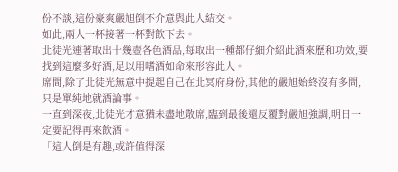份不談,這份豪爽嚴旭倒不介意與此人結交。
如此,兩人一杯接著一杯對飲下去。
北徒光連著取出十幾壺各色酒品,每取出一種都仔細介紹此酒來歷和功效,要找到這麼多好酒,足以用嗜酒如命來形容此人。
席間,除了北徒光無意中提起自己在北冥府身份,其他的嚴旭始終沒有多問,只是單純地就酒論事。
一直到深夜,北徒光才意猶未盡地散席,臨到最後還反覆對嚴旭強調,明日一定要記得再來飲酒。
「這人倒是有趣,或許值得深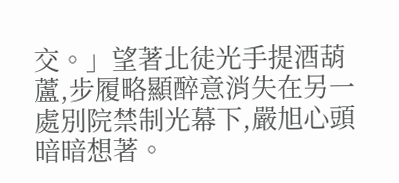交。」望著北徒光手提酒葫蘆,步履略顯醉意消失在另一處別院禁制光幕下,嚴旭心頭暗暗想著。